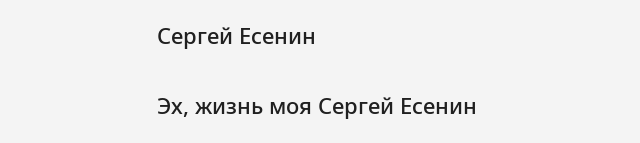Сергей Есенин

Эх, жизнь моя Сергей Есенин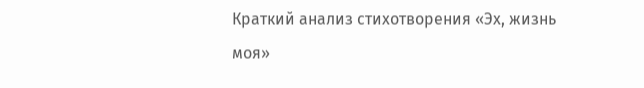Краткий анализ стихотворения «Эх, жизнь моя»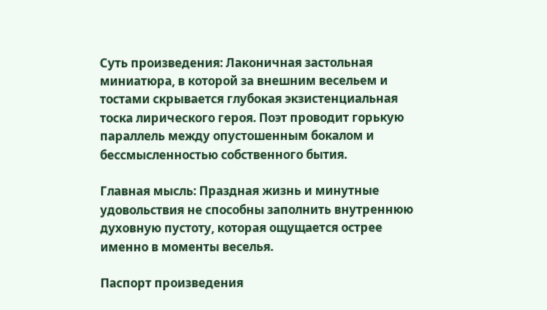Суть произведения: Лаконичная застольная миниатюра, в которой за внешним весельем и тостами скрывается глубокая экзистенциальная тоска лирического героя. Поэт проводит горькую параллель между опустошенным бокалом и бессмысленностью собственного бытия.

Главная мысль: Праздная жизнь и минутные удовольствия не способны заполнить внутреннюю духовную пустоту, которая ощущается острее именно в моменты веселья.

Паспорт произведения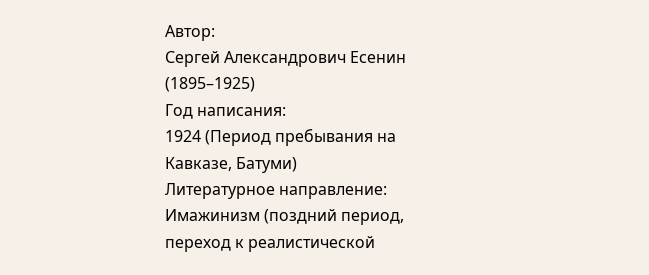Автор:
Сергей Александрович Есенин (1895–1925)
Год написания:
1924 (Период пребывания на Кавказе, Батуми)
Литературное направление:
Имажинизм (поздний период, переход к реалистической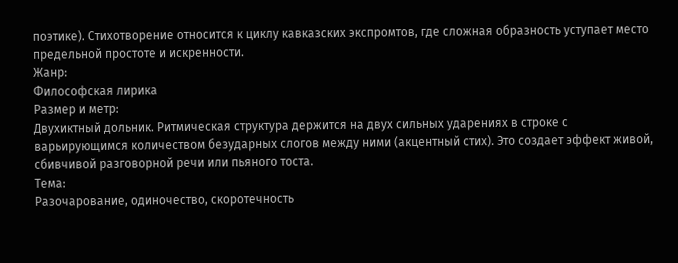поэтике). Стихотворение относится к циклу кавказских экспромтов, где сложная образность уступает место предельной простоте и искренности.
Жанр:
Философская лирика
Размер и метр:
Двухиктный дольник. Ритмическая структура держится на двух сильных ударениях в строке с варьирующимся количеством безударных слогов между ними (акцентный стих). Это создает эффект живой, сбивчивой разговорной речи или пьяного тоста.
Тема:
Разочарование, одиночество, скоротечность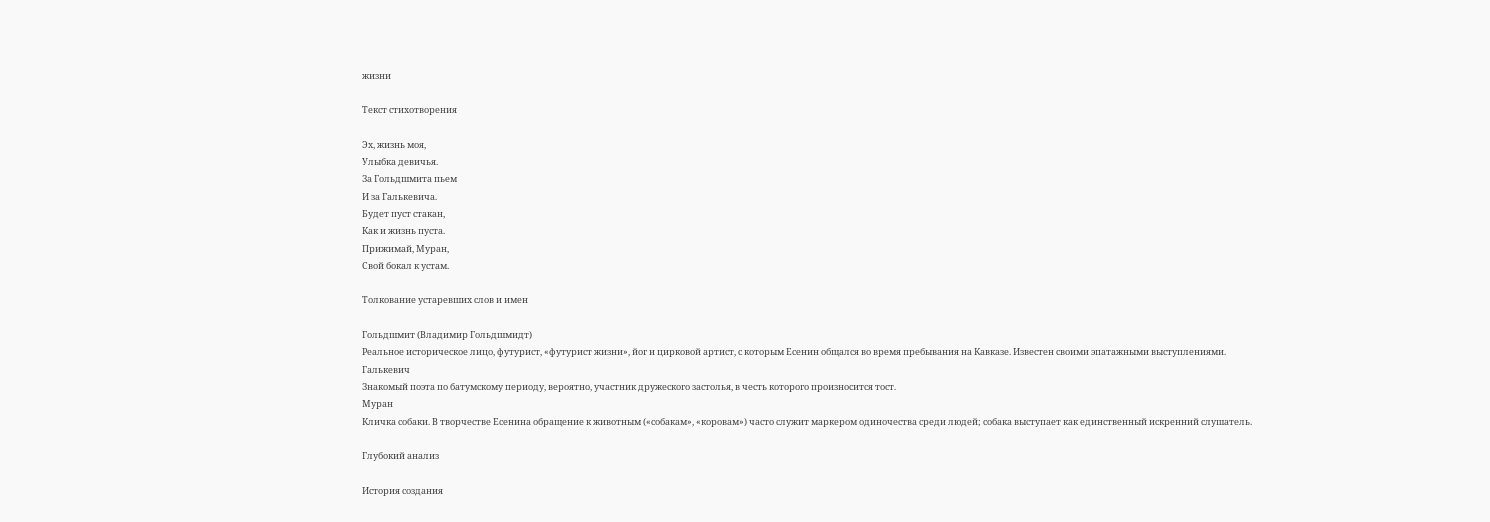жизни

Текст стихотворения

Эх, жизнь моя,
Улыбка девичья.
За Гольдшмита пьем
И за Галькевича.
Будет пуст стакан,
Как и жизнь пуста.
Прижимай, Муран,
Свой бокал к устам.

Толкование устаревших слов и имен

Гольдшмит (Владимир Гольдшмидт)
Реальное историческое лицо, футурист, «футурист жизни», йог и цирковой артист, с которым Есенин общался во время пребывания на Кавказе. Известен своими эпатажными выступлениями.
Галькевич
Знакомый поэта по батумскому периоду, вероятно, участник дружеского застолья, в честь которого произносится тост.
Муран
Кличка собаки. В творчестве Есенина обращение к животным («собакам», «коровам») часто служит маркером одиночества среди людей; собака выступает как единственный искренний слушатель.

Глубокий анализ

История создания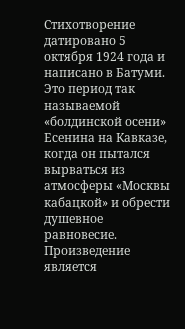Стихотворение датировано 5 октября 1924 года и написано в Батуми. Это период так называемой «болдинской осени» Есенина на Кавказе, когда он пытался вырваться из атмосферы «Москвы кабацкой» и обрести душевное равновесие. Произведение является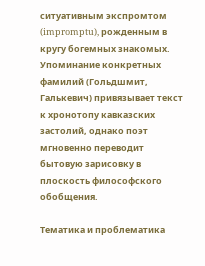ситуативным экспромтом (impromptu), рожденным в кругу богемных знакомых. Упоминание конкретных фамилий (Гольдшмит, Галькевич) привязывает текст к хронотопу кавказских застолий, однако поэт мгновенно переводит бытовую зарисовку в плоскость философского обобщения.

Тематика и проблематика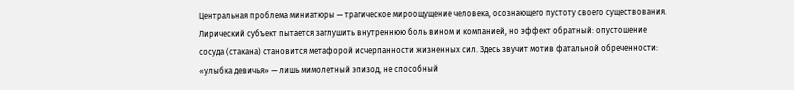Центральная проблема миниатюры — трагическое мироощущение человека, осознающего пустоту своего существования. Лирический субъект пытается заглушить внутреннюю боль вином и компанией, но эффект обратный: опустошение сосуда (стакана) становится метафорой исчерпанности жизненных сил. Здесь звучит мотив фатальной обреченности: «улыбка девичья» — лишь мимолетный эпизод, не способный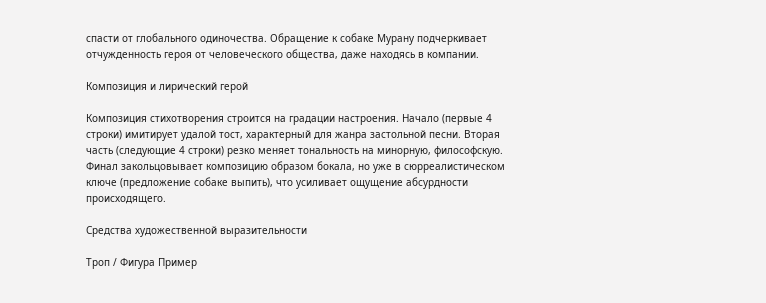спасти от глобального одиночества. Обращение к собаке Мурану подчеркивает отчужденность героя от человеческого общества, даже находясь в компании.

Композиция и лирический герой

Композиция стихотворения строится на градации настроения. Начало (первые 4 строки) имитирует удалой тост, характерный для жанра застольной песни. Вторая часть (следующие 4 строки) резко меняет тональность на минорную, философскую. Финал закольцовывает композицию образом бокала, но уже в сюрреалистическом ключе (предложение собаке выпить), что усиливает ощущение абсурдности происходящего.

Средства художественной выразительности

Троп / Фигура Пример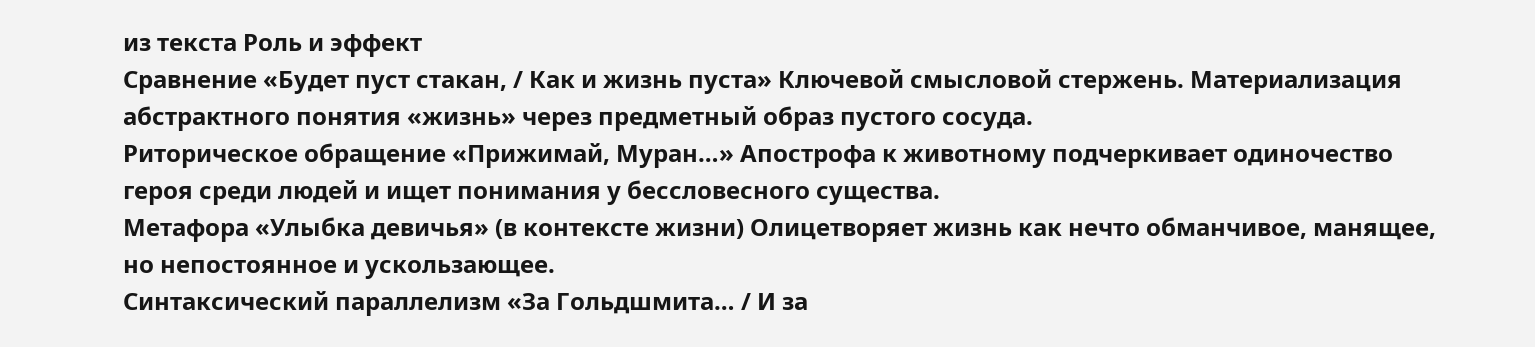из текста Роль и эффект
Сравнение «Будет пуст стакан, / Как и жизнь пуста» Ключевой смысловой стержень. Материализация абстрактного понятия «жизнь» через предметный образ пустого сосуда.
Риторическое обращение «Прижимай, Муран…» Апострофа к животному подчеркивает одиночество героя среди людей и ищет понимания у бессловесного существа.
Метафора «Улыбка девичья» (в контексте жизни) Олицетворяет жизнь как нечто обманчивое, манящее, но непостоянное и ускользающее.
Синтаксический параллелизм «За Гольдшмита… / И за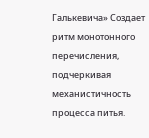Галькевича» Создает ритм монотонного перечисления, подчеркивая механистичность процесса питья.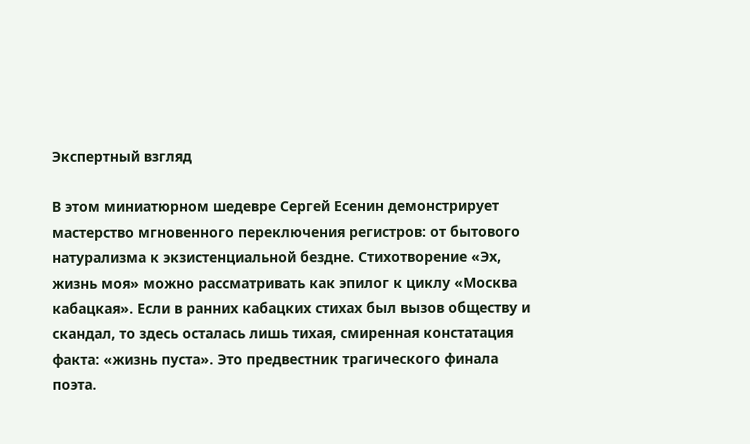Экспертный взгляд

В этом миниатюрном шедевре Сергей Есенин демонстрирует мастерство мгновенного переключения регистров: от бытового натурализма к экзистенциальной бездне. Стихотворение «Эх, жизнь моя» можно рассматривать как эпилог к циклу «Москва кабацкая». Если в ранних кабацких стихах был вызов обществу и скандал, то здесь осталась лишь тихая, смиренная констатация факта: «жизнь пуста». Это предвестник трагического финала поэта.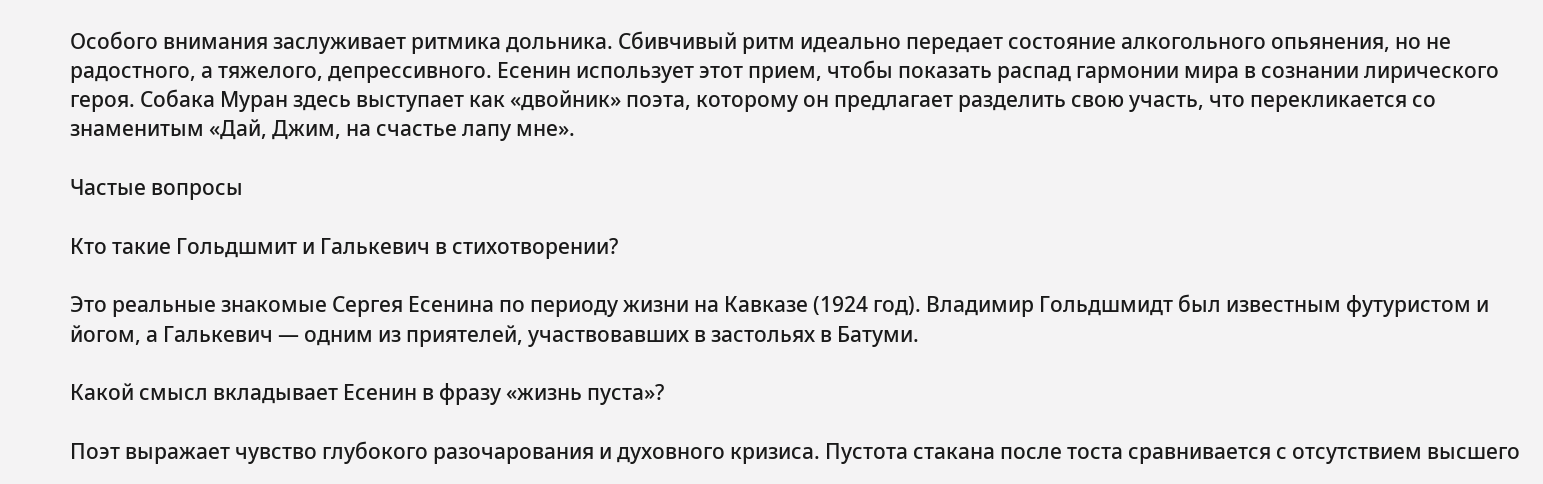Особого внимания заслуживает ритмика дольника. Сбивчивый ритм идеально передает состояние алкогольного опьянения, но не радостного, а тяжелого, депрессивного. Есенин использует этот прием, чтобы показать распад гармонии мира в сознании лирического героя. Собака Муран здесь выступает как «двойник» поэта, которому он предлагает разделить свою участь, что перекликается со знаменитым «Дай, Джим, на счастье лапу мне».

Частые вопросы

Кто такие Гольдшмит и Галькевич в стихотворении?

Это реальные знакомые Сергея Есенина по периоду жизни на Кавказе (1924 год). Владимир Гольдшмидт был известным футуристом и йогом, а Галькевич — одним из приятелей, участвовавших в застольях в Батуми.

Какой смысл вкладывает Есенин в фразу «жизнь пуста»?

Поэт выражает чувство глубокого разочарования и духовного кризиса. Пустота стакана после тоста сравнивается с отсутствием высшего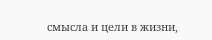смысла и цели в жизни,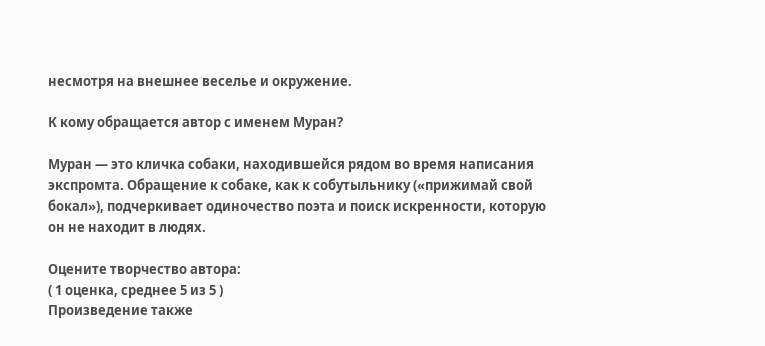несмотря на внешнее веселье и окружение.

К кому обращается автор с именем Муран?

Муран — это кличка собаки, находившейся рядом во время написания экспромта. Обращение к собаке, как к собутыльнику («прижимай свой бокал»), подчеркивает одиночество поэта и поиск искренности, которую он не находит в людях.

Оцените творчество автора:
( 1 оценка, среднее 5 из 5 )
Произведение также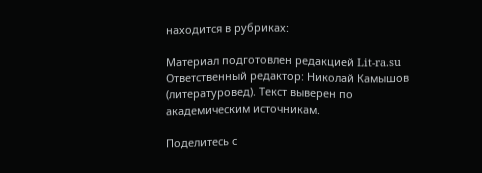находится в рубриках:

Материал подготовлен редакцией Lit-ra.su
Ответственный редактор: Николай Камышов (литературовед). Текст выверен по академическим источникам.

Поделитесь с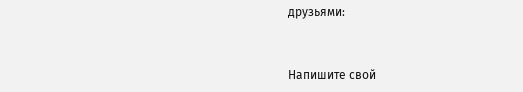друзьями:


Напишите свой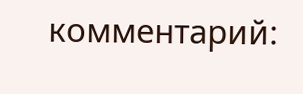комментарий: